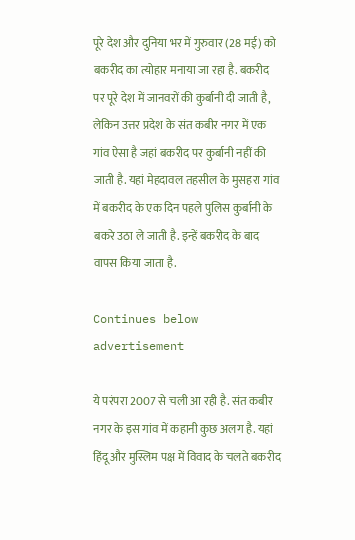पूरे देश और दुनिया भर में गुरुवार (28 मई) को बकरीद का त्योहार मनाया जा रहा है. बकरीद पर पूरे देश में जानवरों की कुर्बानी दी जाती है, लेकिन उत्तर प्रदेश के संत कबीर नगर में एक गांव ऐसा है जहां बकरीद पर कुर्बानी नहीं की जाती है. यहां मेहदावल तहसील के मुसहरा गांव में बकरीद के एक दिन पहले पुलिस कुर्बानी के बकरे उठा ले जाती है. इन्हें बकरीद के बाद वापस किया जाता है.

Continues below advertisement

ये परंपरा 2007 से चली आ रही है. संत कबीर नगर के इस गांव में कहानी कुछ अलग है. यहां हिंदू और मुस्लिम पक्ष में विवाद के चलते बकरीद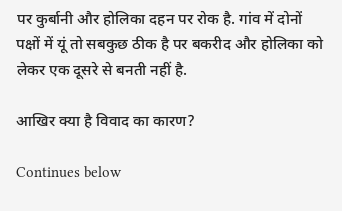पर कुर्बानी और होलिका दहन पर रोक है. गांव में दोनों पक्षों में यूं तो सबकुछ ठीक है पर बकरीद और होलिका को लेकर एक दूसरे से बनती नहीं है.

आखिर क्या है विवाद का कारण?

Continues below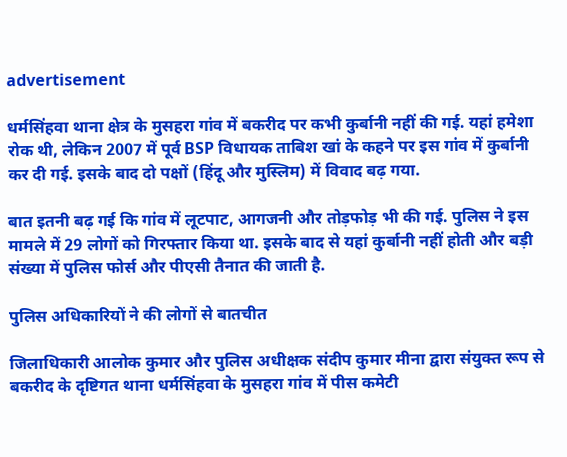advertisement

धर्मसिंहवा थाना क्षेत्र के मुसहरा गांव में बकरीद पर कभी कुर्बानी नहीं की गई. यहां हमेशा रोक थी, लेकिन 2007 में पूर्व BSP विधायक ताबिश खां के कहने पर इस गांव में कुर्बानी कर दी गई. इसके बाद दो पक्षों (हिंदू और मुस्लिम) में विवाद बढ़ गया.

बात इतनी बढ़ गई कि गांव में लूटपाट, आगजनी और तोड़फोड़ भी की गई. पुलिस ने इस मामले में 29 लोगों को गिरफ्तार किया था. इसके बाद से यहां कुर्बानी नहीं होती और बड़ी संख्या में पुलिस फोर्स और पीएसी तैनात की जाती है.

पुलिस अधिकारियों ने की लोगों से बातचीत

जिलाधिकारी आलोक कुमार और पुलिस अधीक्षक संदीप कुमार मीना द्वारा संयुक्त रूप से बकरीद के दृष्टिगत थाना धर्मसिंहवा के मुसहरा गांव में पीस कमेटी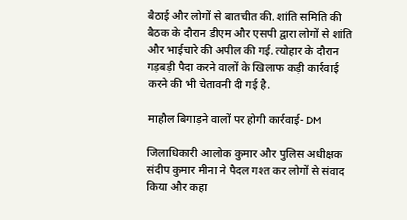बैठाई और लोगों से बातचीत की. शांति समिति की बैठक के दौरान डीएम और एसपी द्वारा लोगों से शांति और भाईचारे की अपील की गई. त्योहार के दौरान गड़बड़ी पैदा करने वालों के खिलाफ कड़ी कार्रवाई करने की भी चेतावनी दी गई है.

माहौल बिगाड़ने वालों पर होगी कार्रवाई- DM

जिलाधिकारी आलोक कुमार और पुलिस अधीक्षक संदीप कुमार मीना ने पैदल गश्त कर लोगों से संवाद किया और कहा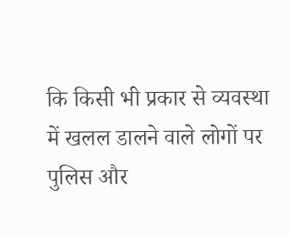कि किसी भी प्रकार से व्यवस्था में खलल डालने वाले लोगों पर पुलिस और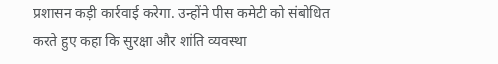प्रशासन कड़ी कार्रवाई करेगा. उन्होंने पीस कमेटी को संबोधित करते हुए कहा कि सुरक्षा और शांति व्यवस्था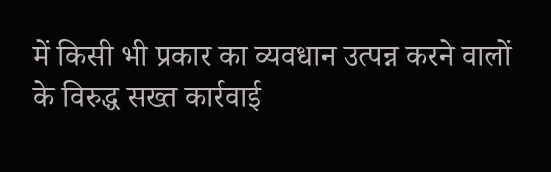में किसी भी प्रकार का व्यवधान उत्पन्न करने वालों के विरुद्ध सख्त कार्रवाई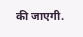की जाएगी.